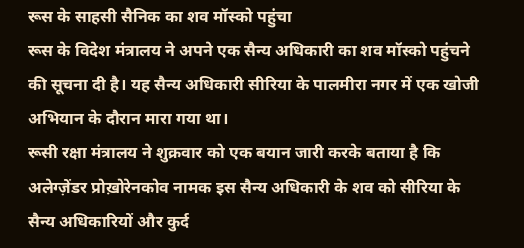रूस के साहसी सैनिक का शव मॉस्को पहुंचा
रूस के विदेश मंत्रालय ने अपने एक सैन्य अधिकारी का शव मॉस्को पहुंचने की सूचना दी है। यह सैन्य अधिकारी सीरिया के पालमीरा नगर में एक खोजी अभियान के दौरान मारा गया था।
रूसी रक्षा मंत्रालय ने शुक्रवार को एक बयान जारी करके बताया है कि अलेग्ज़ेंडर प्रोख़ोरेनकोव नामक इस सैन्य अधिकारी के शव को सीरिया के सैन्य अधिकारियों और कुर्द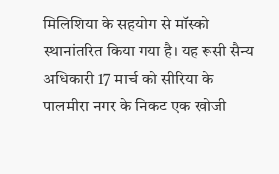मिलिशिया के सहयोग से मॉस्को स्थानांतरित किया गया है। यह रूसी सैन्य अधिकारी 17 मार्च को सीरिया के पालमीरा नगर के निकट एक खोजी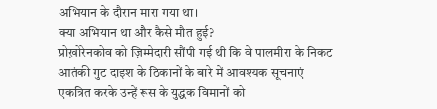अभियान के दौरान मारा गया था।
क्या अभियान था और कैसे मौत हुई?
प्रोख़ोरेनकोव को ज़िम्मेदारी सौंपी गई थी कि वे पालमीरा के निकट आतंकी गुट दाइश के ठिकानों के बारे में आवश्यक सूचनाएं एकत्रित करके उन्हें रूस के युद्धक विमानों को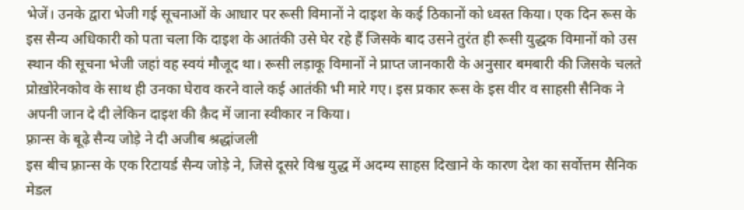भेजें। उनके द्वारा भेजी गई सूचनाओं के आधार पर रूसी विमानों ने दाइश के कई ठिकानों को ध्वस्त किया। एक दिन रूस के इस सैन्य अधिकारी को पता चला कि दाइश के आतंकी उसे घेर रहे हैं जिसके बाद उसने तुरंत ही रूसी युद्धक विमानों को उस स्थान की सूचना भेजी जहां वह स्वयं मौजूद था। रूसी लड़ाकू विमानों ने प्राप्त जानकारी के अनुसार बमबारी की जिसके चलते प्रोख़ोरेनकोव के साथ ही उनका घेराव करने वाले कई आतंकी भी मारे गए। इस प्रकार रूस के इस वीर व साहसी सैनिक ने अपनी जान दे दी लेकिन दाइश की क़ैद में जाना स्वीकार न किया।
फ़्रान्स के बूढ़े सैन्य जोड़े ने दी अजीब श्रद्धांजली
इस बीच फ़्रान्स के एक रिटायर्ड सैन्य जोड़े ने, जिसे दूसरे विश्व युद्ध में अदम्य साहस दिखाने के कारण देश का सर्वोत्तम सैनिक मेडल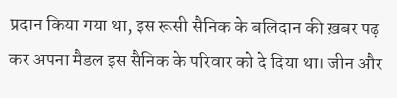प्रदान किया गया था, इस रूसी सैनिक के बलिदान की ख़बर पढ़ कर अपना मैडल इस सैनिक के परिवार को दे दिया था। जीन और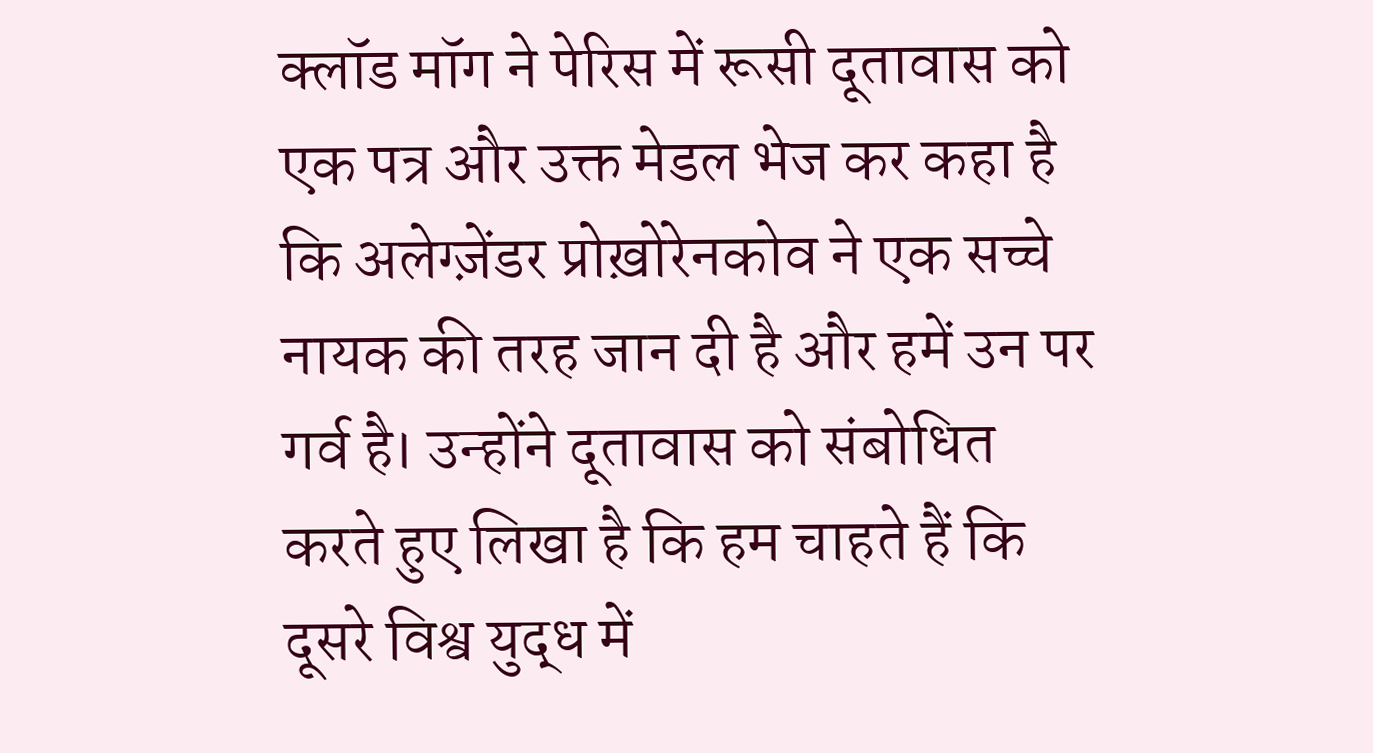क्लॉड मॉग ने पेरिस में रूसी दूतावास को एक पत्र और उक्त मेडल भेज कर कहा है कि अलेग्ज़ेंडर प्रोख़ोरेनकोव ने एक सच्चे नायक की तरह जान दी है और हमें उन पर गर्व है। उन्होंने दूतावास को संबोधित करते हुए लिखा है कि हम चाहते हैं कि दूसरे विश्व युद्ध में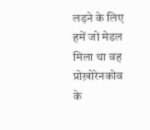लड़ने के लिए हमें जो मेडल मिला था वह प्रोख़ोरेनकोव के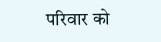परिवार को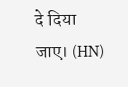दे दिया जाए। (HN)